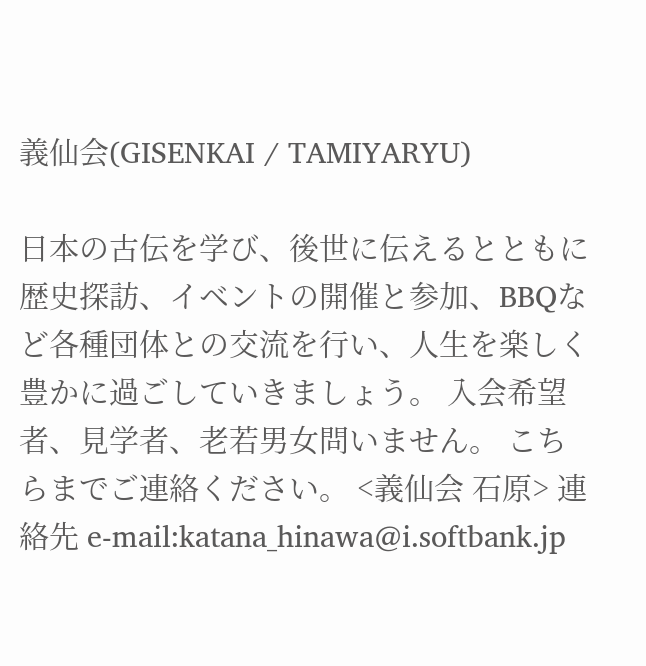義仙会(GISENKAI / TAMIYARYU)

日本の古伝を学び、後世に伝えるとともに歴史探訪、イベントの開催と参加、BBQなど各種団体との交流を行い、人生を楽しく豊かに過ごしていきましょう。 入会希望者、見学者、老若男女問いません。 こちらまでご連絡ください。 <義仙会 石原> 連絡先 e-mail:katana_hinawa@i.softbank.jp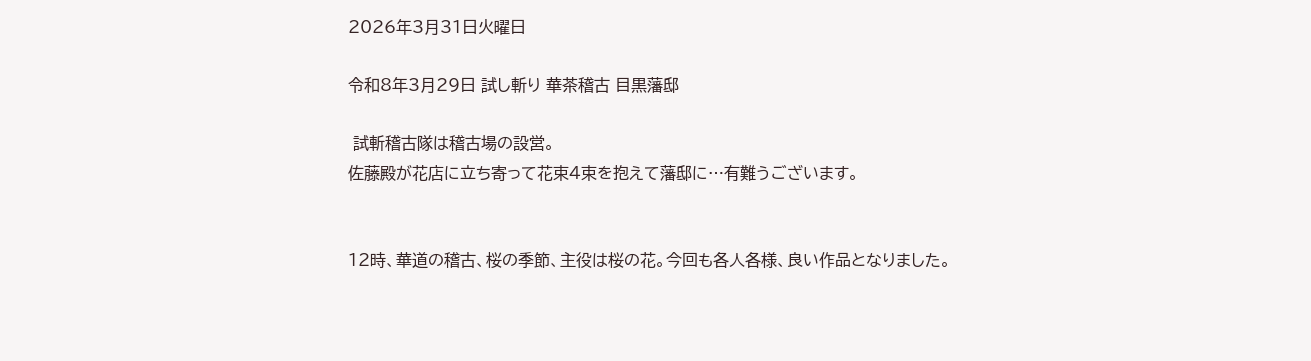2026年3月31日火曜日

令和8年3月29日 試し斬り 華茶稽古 目黒藩邸

 試斬稽古隊は稽古場の設営。
佐藤殿が花店に立ち寄って花束4束を抱えて藩邸に…有難うございます。


12時、華道の稽古、桜の季節、主役は桜の花。今回も各人各様、良い作品となりました。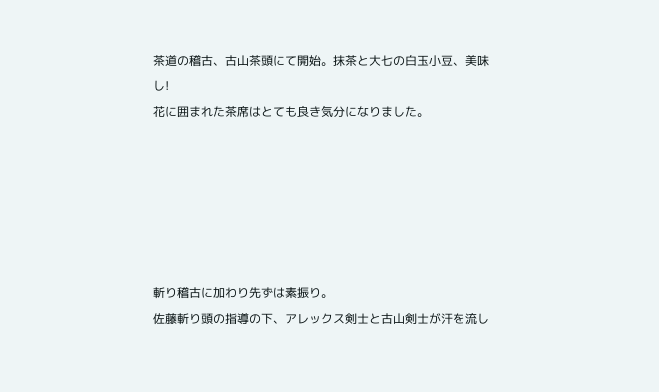茶道の稽古、古山茶頭にて開始。抹茶と大七の白玉小豆、美味し!
花に囲まれた茶席はとても良き気分になりました。






斬り稽古に加わり先ずは素振り。
佐藤斬り頭の指導の下、アレックス剣士と古山剣士が汗を流し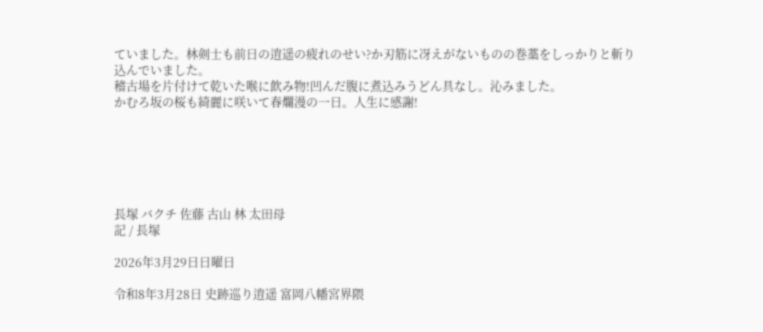ていました。林剣士も前日の逍遥の疲れのせい?か刃筋に冴えがないものの巻藁をしっかりと斬り込んでいました。
稽古場を片付けて乾いた喉に飲み物!凹んだ腹に煮込みうどん具なし。沁みました。
かむろ坂の桜も綺麗に咲いて春爛漫の一日。人生に感謝!






長塚 バクチ 佐藤 古山 林 太田母
記 / 長塚

2026年3月29日日曜日

令和8年3月28日 史跡巡り逍遥 富岡八幡宮界隈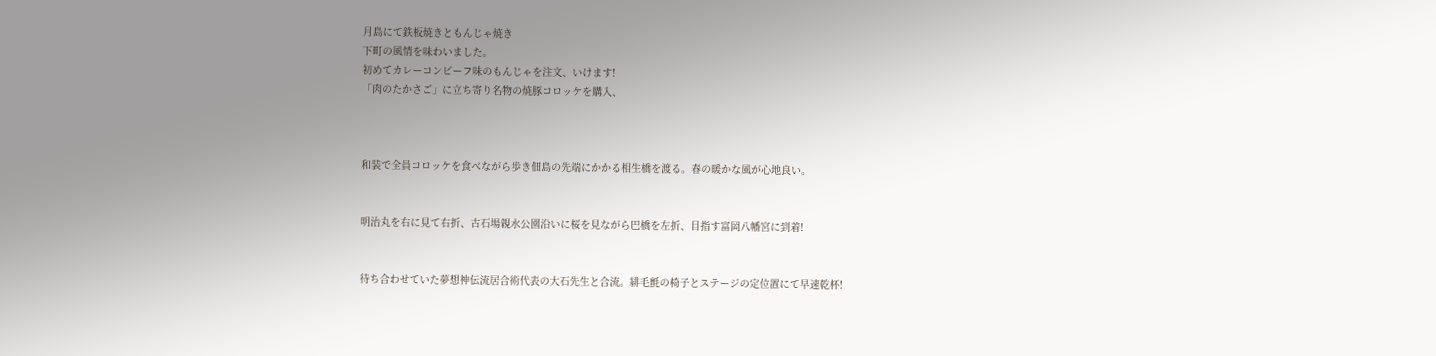月島にて鉄板焼きともんじゃ焼き
下町の風情を味わいました。
初めてカレーコンビーフ味のもんじゃを注文、いけます!
「肉のたかさご」に立ち寄り名物の焼豚コロッケを購入、



和装で全員コロッケを食べながら歩き佃島の先端にかかる相生橋を渡る。春の暖かな風が心地良い。


明治丸を右に見て右折、古石場親水公園沿いに桜を見ながら巴橋を左折、目指す富岡八幡宮に到着!


待ち合わせていた夢想神伝流居合術代表の大石先生と合流。緋毛氈の椅子とステージの定位置にて早速乾杯!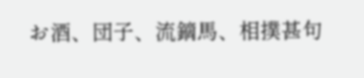お酒、団子、流鏑馬、相撲甚句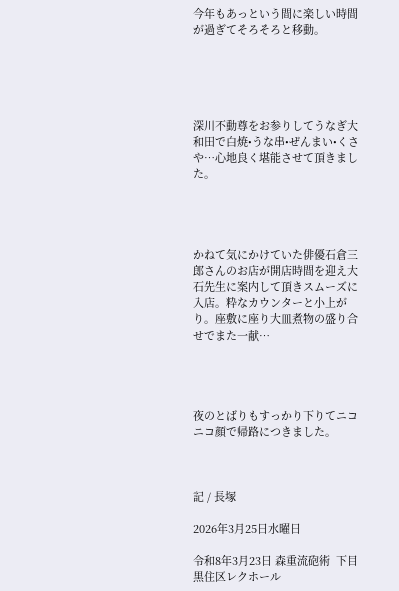今年もあっという間に楽しい時間が過ぎてそろそろと移動。





深川不動尊をお参りしてうなぎ大和田で白焼•うな串•ぜんまい•くさや…心地良く堪能させて頂きました。




かねて気にかけていた俳優石倉三郎さんのお店が開店時間を迎え大石先生に案内して頂きスムーズに入店。粋なカウンターと小上がり。座敷に座り大皿煮物の盛り合せでまた一献…




夜のとばりもすっかり下りてニコニコ顔で帰路につきました。



記 / 長塚

2026年3月25日水曜日

令和8年3月23日 森重流砲術  下目黒住区レクホール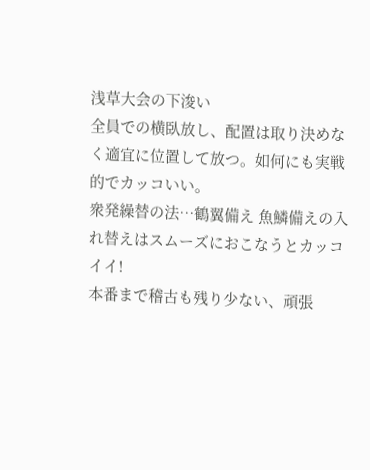浅草大会の下浚い
全員での横臥放し、配置は取り決めなく適宜に位置して放つ。如何にも実戦的でカッコいい。
衆発繰替の法…鶴翼備え 魚鱗備えの入れ替えはスムーズにおこなうとカッコイイ!
本番まで稽古も残り少ない、頑張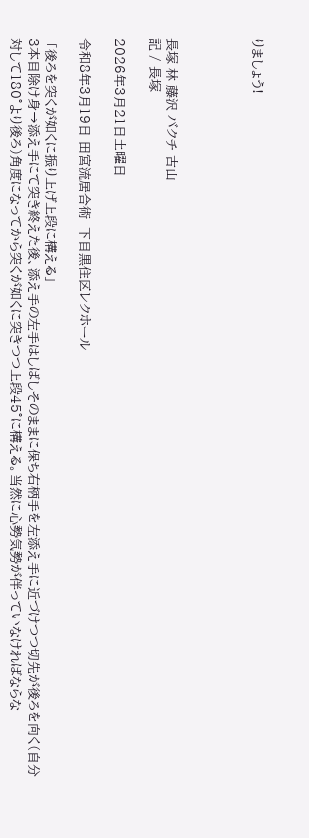りましょう!




長塚 林 藤沢 バクチ 古山
記 / 長塚

2026年3月21日土曜日

令和8年3月19日 田宮流居合術  下目黒住区レクホール

 「後ろを突くが如くに振り上げ上段に構える」
3本目除け身→添え手にて突き終えた後、添え手の左手はしばしそのままに保ち右柄手を左添え手に近づけつつ切先が後ろを向く(自分対して180°より後ろ)角度になってから突くが如くに突きつつ上段45°に構える。当然に心勢気勢が伴っていなければならな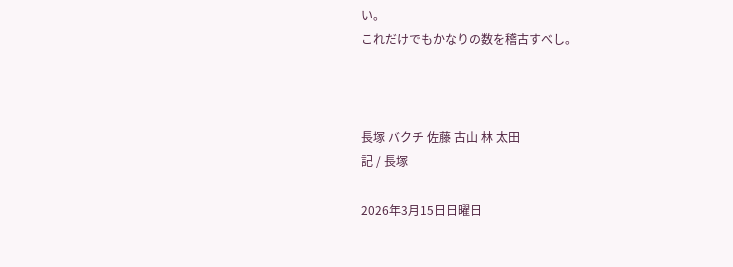い。
これだけでもかなりの数を稽古すべし。



長塚 バクチ 佐藤 古山 林 太田
記 / 長塚

2026年3月15日日曜日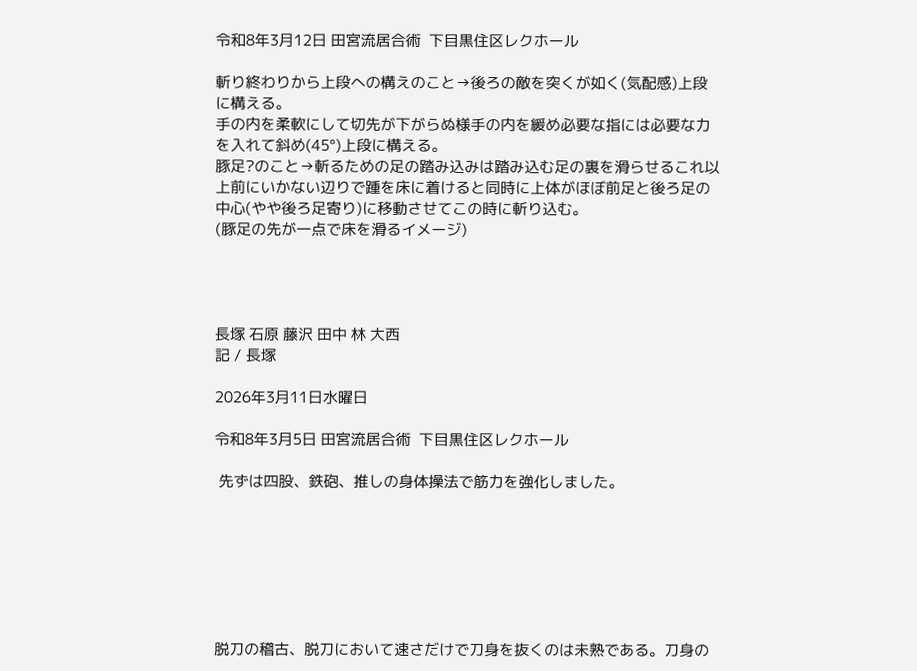令和8年3月12日 田宮流居合術  下目黒住区レクホール

斬り終わりから上段への構えのこと→後ろの敵を突くが如く(気配感)上段に構える。
手の内を柔軟にして切先が下がらぬ様手の内を緩め必要な指には必要な力を入れて斜め(45°)上段に構える。
豚足?のこと→斬るための足の踏み込みは踏み込む足の裏を滑らせるこれ以上前にいかない辺りで踵を床に着けると同時に上体がほぼ前足と後ろ足の中心(やや後ろ足寄り)に移動させてこの時に斬り込む。
(豚足の先が一点で床を滑るイメージ)




長塚 石原 藤沢 田中 林 大西
記 / 長塚

2026年3月11日水曜日

令和8年3月5日 田宮流居合術  下目黒住区レクホール

 先ずは四股、鉄砲、推しの身体操法で筋力を強化しました。







脱刀の稽古、脱刀において速さだけで刀身を抜くのは未熟である。刀身の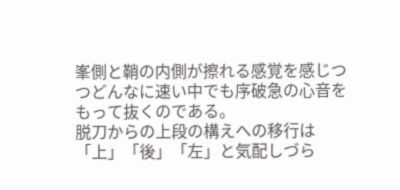峯側と鞘の内側が擦れる感覚を感じつつどんなに速い中でも序破急の心音をもって抜くのである。
脱刀からの上段の構えへの移行は「上」「後」「左」と気配しづら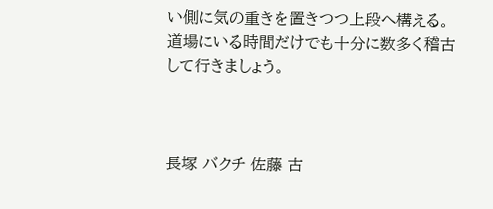い側に気の重きを置きつつ上段へ構える。
道場にいる時間だけでも十分に数多く稽古して行きましょう。



長塚 バクチ 佐藤 古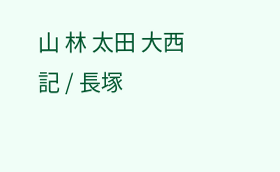山 林 太田 大西
記 / 長塚